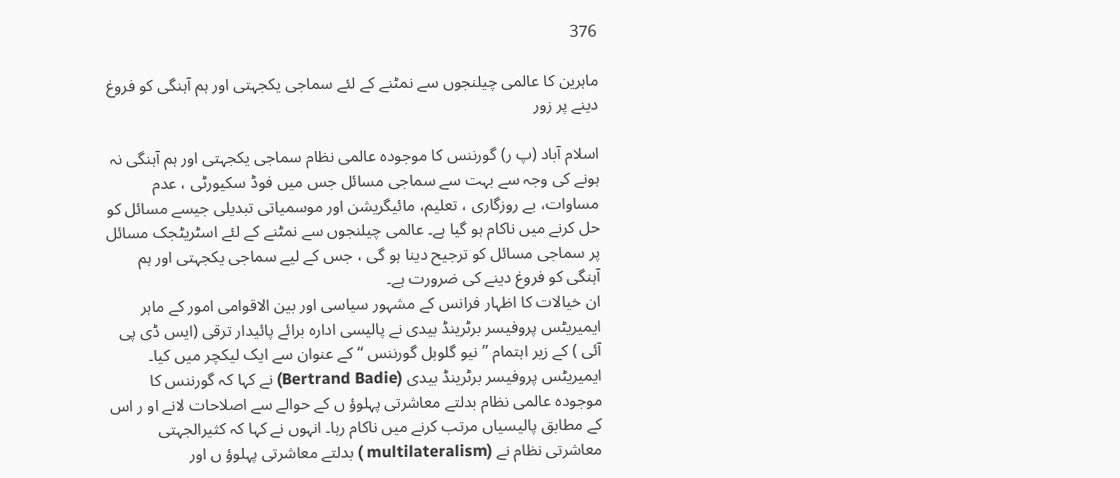376

ماہرین کا عالمی چیلنجوں سے نمٹنے کے لئے سماجی یکجہتی اور ہم آہنگی کو فروغ دینے پر زور

اسلام آباد (پ ر) گورننس کا موجودہ عالمی نظام سماجی یکجہتی اور ہم آہنگی نہ ہونے کی وجہ سے بہت سے سماجی مسائل جس میں فوڈ سکیورٹی ، عدم مساوات، بے روزگاری ، تعلیم، مائیگریشن اور موسمیاتی تبدیلی جیسے مسائل کو حل کرنے میں ناکام ہو گیا ہے۔ عالمی چیلنجوں سے نمٹنے کے لئے اسٹریٹجک مسائل پر سماجی مسائل کو ترجیح دینا ہو گی ، جس کے لیے سماجی یکجہتی اور ہم آہنگی کو فروغ دینے کی ضرورت ہے۔
ان خیالات کا اظہار فرانس کے مشہور سیاسی اور بین الاقوامی امور کے ماہر ایمیریٹس پروفیسر برٹرینڈ بیدی نے پالیسی ادارہ برائے پائیدار ترقی (ایس ڈی پی آئی ) کے زیر اہتمام ’’ نیو گلوبل گورننس ‘‘ کے عنوان سے ایک لیکچر میں کیا۔
ایمیریٹس پروفیسر برٹرینڈ بیدی (Bertrand Badie) نے کہا کہ گورننس کا موجودہ عالمی نظام بدلتے معاشرتی پہلوؤ ں کے حوالے سے اصلاحات لانے او ر اس کے مطابق پالیسیاں مرتب کرنے میں ناکام رہا۔ انہوں نے کہا کہ کثیرالجہتی معاشرتی نظام نے (multilateralism ) بدلتے معاشرتی پہلوؤ ں اور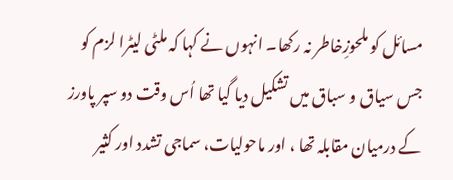مسائل کو ملحوزِخاطر نہ رکھا۔ انہوں نے کہا کہ ملٹی لیٹرا لزم کو جس سیاق و سباق میں تشکیل دیا گیا تھا اُس وقت دو سپر پاورز کے درمیان مقابلہ تھا ، اور ماحولیات، سماجی تشدد اور کثیر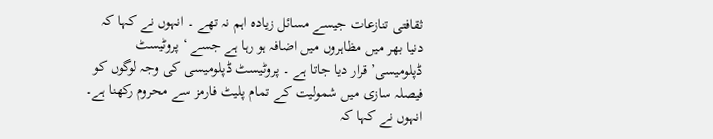ثقافتی تنازعات جیسے مسائل زیادہ اہم نہ تھے ۔ انہوں نے کہا کہ دنیا بھر میں مظاہروں میں اضافہ ہو رہا ہے جسے ‘ پروٹیسٹ ڈپلومیسی’ قرار دیا جاتا ہے ۔ پروٹیسٹ ڈپلومیسی کی وجہ لوگوں کو فیصلہ سازی میں شمولیت کے تمام پلیٹ فارمز سے محروم رکھنا ہے۔ انہوں نے کہا کہ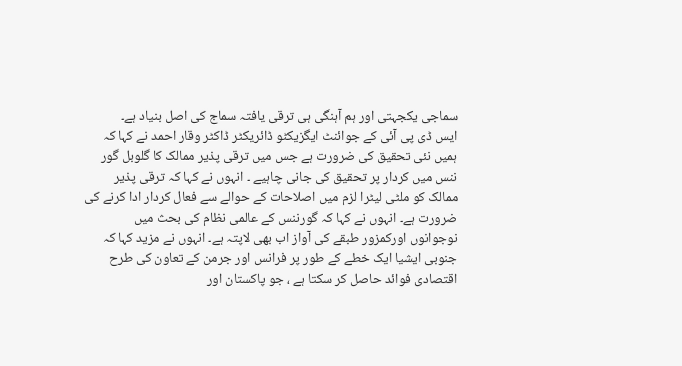سماجی یکجہتی اور ہم آہنگی ہی ترقی یافتہ سماج کی اصل بنیاد ہے۔
ایس ڈی پی آئی کے جوائنٹ ایگزیکٹو ڈائریکٹر ڈاکٹر وقار احمد نے کہا کہ ہمیں نئی تحقیق کی ضرورت ہے جس میں ترقی پذیر ممالک کا گلوبل گور ننس میں کردار پر تحقیق کی جانی چاہیے ۔ انہوں نے کہا کہ ترقی پذیر ممالک کو ملٹی لیٹرا لزم میں اصلاحات کے حوالے سے فعال کردار ادا کرنے کی ضرورت ہے۔ انہوں نے کہا کہ گورننس کے عالمی نظام کی بحث میں نوجوانوں اورکمزور طبقے کی آواز اب بھی لاپتہ ہے۔ انہوں نے مزید کہا کہ جنوبی ایشیا ایک خطے کے طور پر فرانس اور جرمن کے تعاون کی طرح اقتصادی فوائد حاصل کر سکتا ہے ، جو پاکستان اور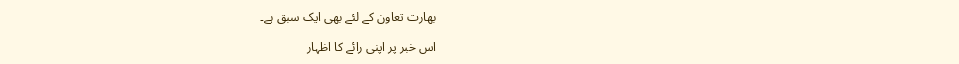بھارت تعاون کے لئے بھی ایک سبق ہے۔

اس خبر پر اپنی رائے کا اظہار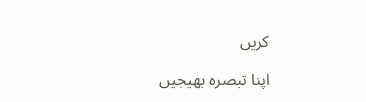کریں

اپنا تبصرہ بھیجیں